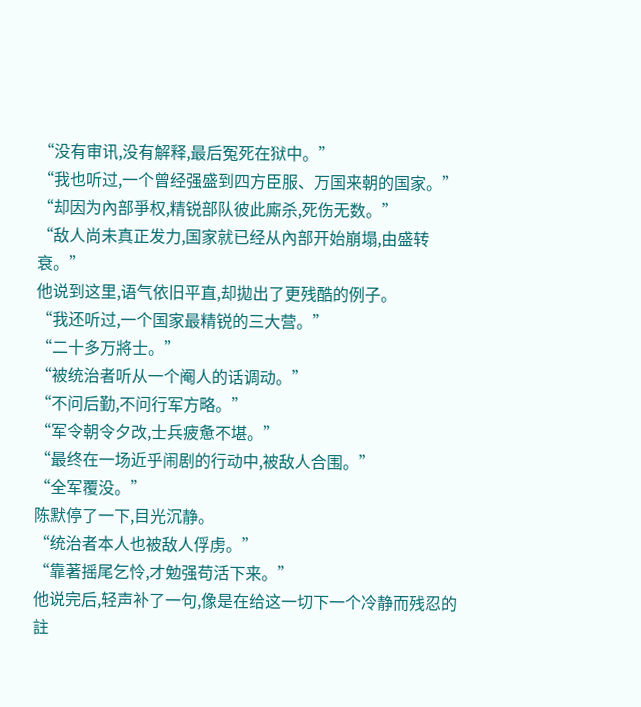“没有审讯,没有解释,最后冤死在狱中。”
“我也听过,一个曾经强盛到四方臣服、万国来朝的国家。”
“却因为內部爭权,精锐部队彼此廝杀,死伤无数。”
“敌人尚未真正发力,国家就已经从內部开始崩塌,由盛转衰。”
他说到这里,语气依旧平直,却拋出了更残酷的例子。
“我还听过,一个国家最精锐的三大营。”
“二十多万將士。”
“被统治者听从一个阉人的话调动。”
“不问后勤,不问行军方略。”
“军令朝令夕改,士兵疲惫不堪。”
“最终在一场近乎闹剧的行动中,被敌人合围。”
“全军覆没。”
陈默停了一下,目光沉静。
“统治者本人也被敌人俘虏。”
“靠著摇尾乞怜,才勉强苟活下来。”
他说完后,轻声补了一句,像是在给这一切下一个冷静而残忍的註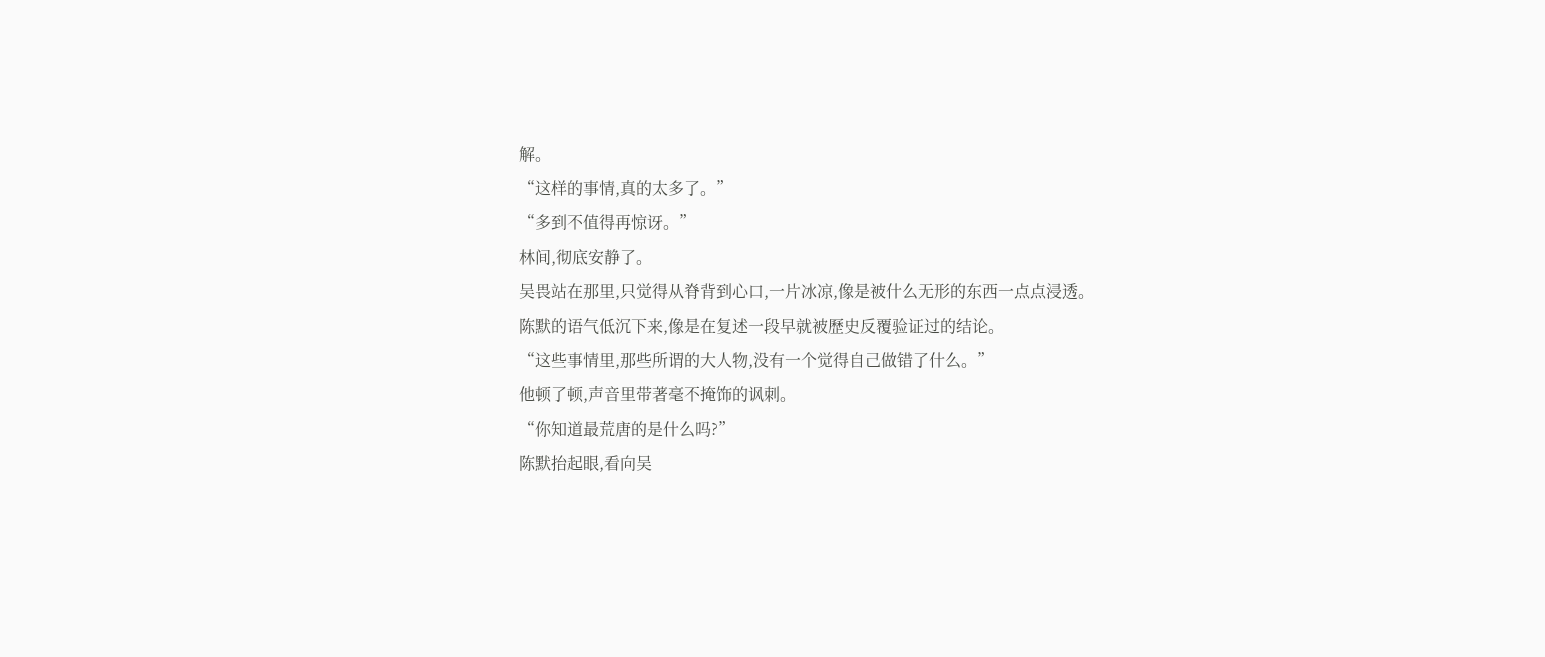解。
“这样的事情,真的太多了。”
“多到不值得再惊讶。”
林间,彻底安静了。
吴畏站在那里,只觉得从脊背到心口,一片冰凉,像是被什么无形的东西一点点浸透。
陈默的语气低沉下来,像是在复述一段早就被歷史反覆验证过的结论。
“这些事情里,那些所谓的大人物,没有一个觉得自己做错了什么。”
他顿了顿,声音里带著毫不掩饰的讽刺。
“你知道最荒唐的是什么吗?”
陈默抬起眼,看向吴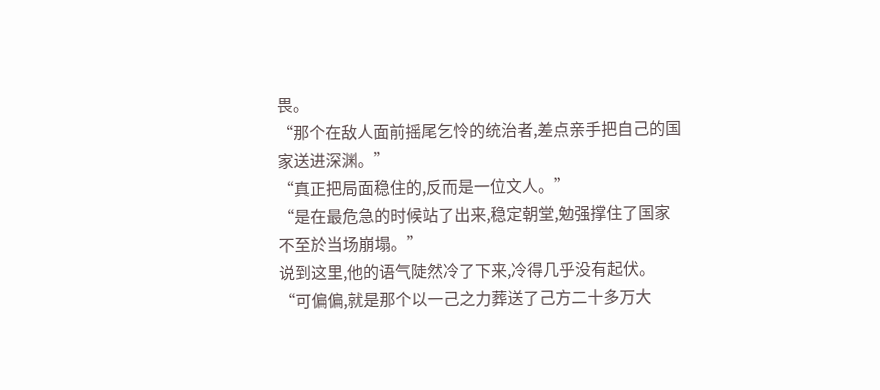畏。
“那个在敌人面前摇尾乞怜的统治者,差点亲手把自己的国家送进深渊。”
“真正把局面稳住的,反而是一位文人。”
“是在最危急的时候站了出来,稳定朝堂,勉强撑住了国家不至於当场崩塌。”
说到这里,他的语气陡然冷了下来,冷得几乎没有起伏。
“可偏偏,就是那个以一己之力葬送了己方二十多万大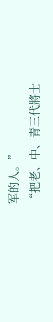军的人。”
“把老、中、青三代將士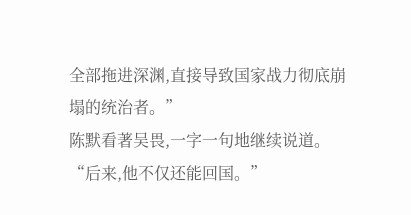全部拖进深渊,直接导致国家战力彻底崩塌的统治者。”
陈默看著吴畏,一字一句地继续说道。
“后来,他不仅还能回国。”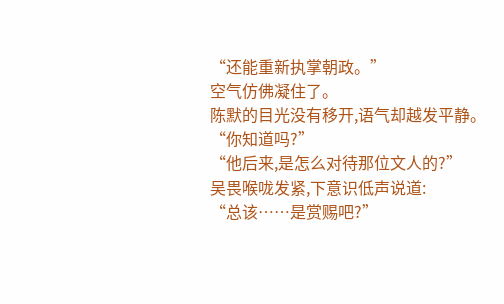“还能重新执掌朝政。”
空气仿佛凝住了。
陈默的目光没有移开,语气却越发平静。
“你知道吗?”
“他后来,是怎么对待那位文人的?”
吴畏喉咙发紧,下意识低声说道:
“总该……是赏赐吧?”